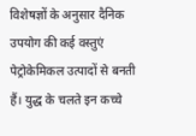विशेषज्ञों के अनुसार दैनिक उपयोग की कई वस्तुएं पेट्रोकेमिकल उत्पादों से बनती हैं। युद्ध के चलते इन कच्चे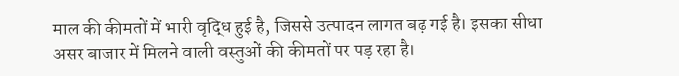माल की कीमतों में भारी वृद्धि हुई है, जिससे उत्पादन लागत बढ़ गई है। इसका सीधा असर बाजार में मिलने वाली वस्तुओं की कीमतों पर पड़ रहा है।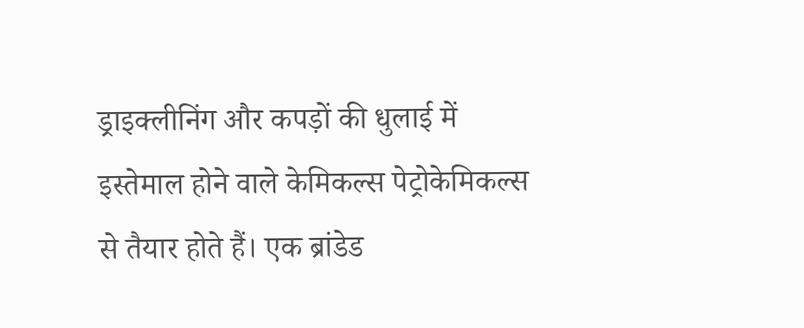ड्राइक्लीनिंग और कपड़ों की धुलाई में इस्तेमाल होने वाले केमिकल्स पेट्रोकेमिकल्स से तैयार होते हैं। एक ब्रांडेड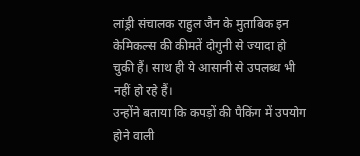लांड्री संचालक राहुल जैन के मुताबिक इन केमिकल्स की कीमतें दोगुनी से ज्यादा हो चुकी हैं। साथ ही ये आसानी से उपलब्ध भी नहीं हो रहे हैं।
उन्होंने बताया कि कपड़ों की पैकिंग में उपयोग होने वाली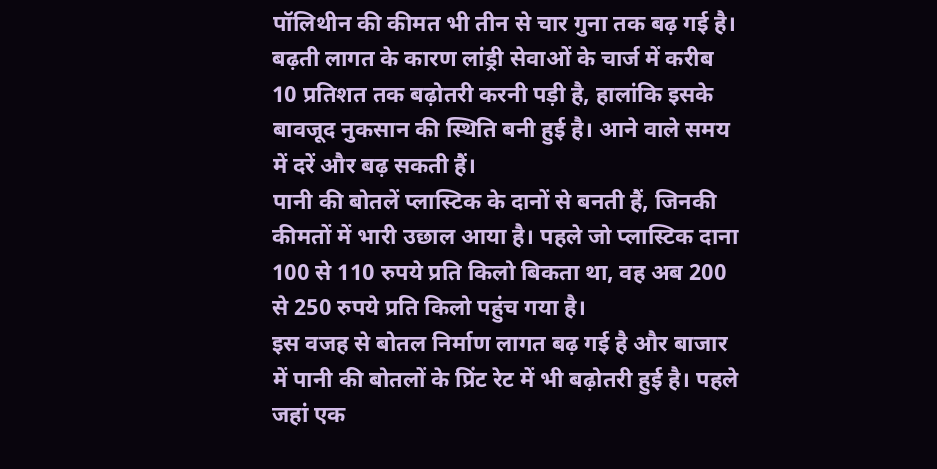पॉलिथीन की कीमत भी तीन से चार गुना तक बढ़ गई है। बढ़ती लागत के कारण लांड्री सेवाओं के चार्ज में करीब 10 प्रतिशत तक बढ़ोतरी करनी पड़ी है, हालांकि इसके बावजूद नुकसान की स्थिति बनी हुई है। आने वाले समय में दरें और बढ़ सकती हैं।
पानी की बोतलें प्लास्टिक के दानों से बनती हैं, जिनकी कीमतों में भारी उछाल आया है। पहले जो प्लास्टिक दाना 100 से 110 रुपये प्रति किलो बिकता था, वह अब 200 से 250 रुपये प्रति किलो पहुंच गया है।
इस वजह से बोतल निर्माण लागत बढ़ गई है और बाजार में पानी की बोतलों के प्रिंट रेट में भी बढ़ोतरी हुई है। पहले जहां एक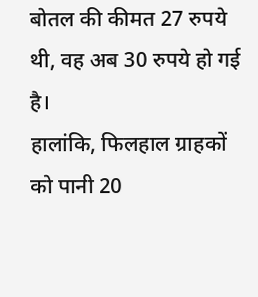बोतल की कीमत 27 रुपये थी, वह अब 30 रुपये हो गई है।
हालांकि, फिलहाल ग्राहकों को पानी 20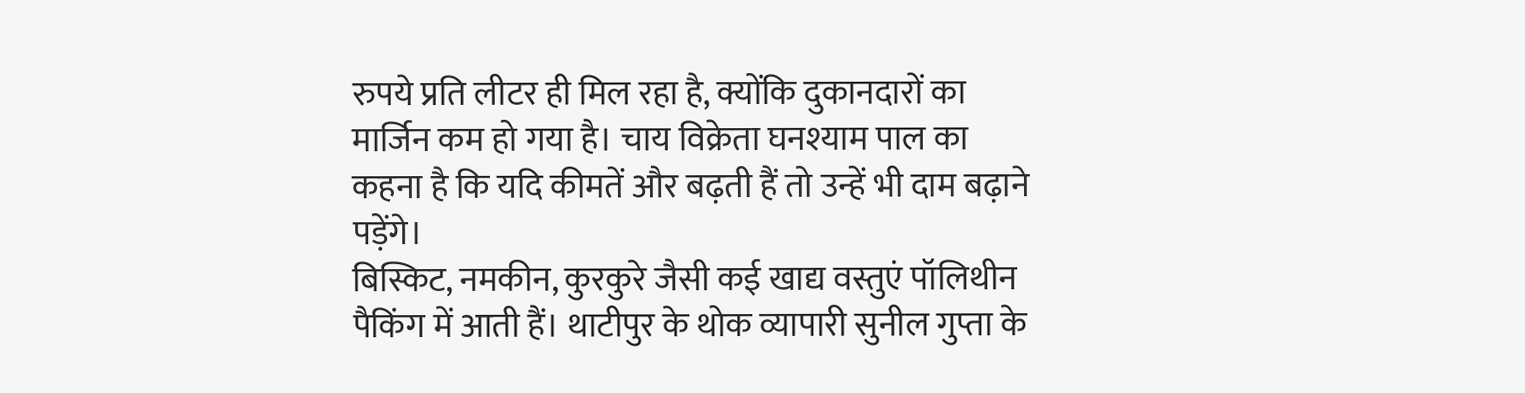रुपये प्रति लीटर ही मिल रहा है, क्योंकि दुकानदारों का मार्जिन कम हो गया है। चाय विक्रेता घनश्याम पाल का कहना है कि यदि कीमतें और बढ़ती हैं तो उन्हें भी दाम बढ़ाने पड़ेंगे।
बिस्किट, नमकीन, कुरकुरे जैसी कई खाद्य वस्तुएं पॉलिथीन पैकिंग में आती हैं। थाटीपुर के थोक व्यापारी सुनील गुप्ता के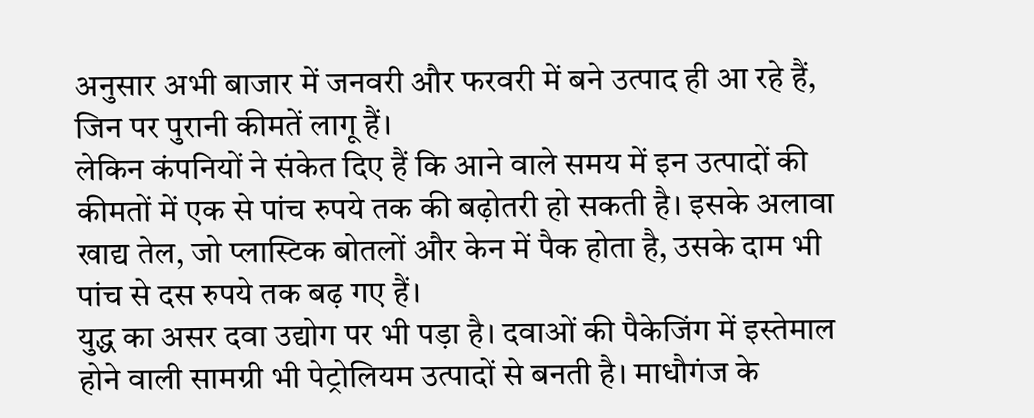अनुसार अभी बाजार में जनवरी और फरवरी में बने उत्पाद ही आ रहे हैं, जिन पर पुरानी कीमतें लागू हैं।
लेकिन कंपनियों ने संकेत दिए हैं कि आने वाले समय में इन उत्पादों की कीमतों में एक से पांच रुपये तक की बढ़ोतरी हो सकती है। इसके अलावा खाद्य तेल, जो प्लास्टिक बोतलों और केन में पैक होता है, उसके दाम भी पांच से दस रुपये तक बढ़ गए हैं।
युद्ध का असर दवा उद्योग पर भी पड़ा है। दवाओं की पैकेजिंग में इस्तेमाल होने वाली सामग्री भी पेट्रोलियम उत्पादों से बनती है। माधौगंज के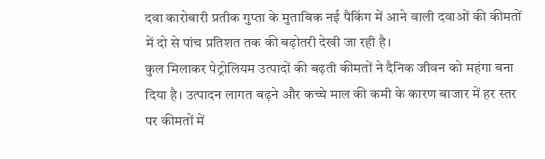दवा कारोबारी प्रतीक गुप्ता के मुताबिक नई पैकिंग में आने वाली दवाओं की कीमतों में दो से पांच प्रतिशत तक की बढ़ोतरी देखी जा रही है।
कुल मिलाकर पेट्रोलियम उत्पादों की बढ़ती कीमतों ने दैनिक जीवन को महंगा बना दिया है। उत्पादन लागत बढ़ने और कच्चे माल की कमी के कारण बाजार में हर स्तर पर कीमतों में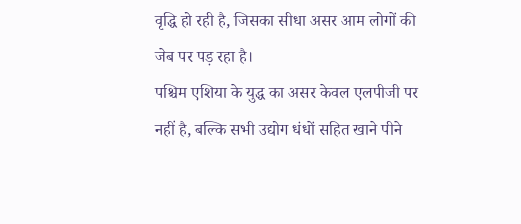वृद्धि हो रही है, जिसका सीधा असर आम लोगों की जेब पर पड़ रहा है।
पश्चिम एशिया के युद्ध का असर केवल एलपीजी पर नहीं है, बल्कि सभी उद्योग धंधों सहित खाने पीने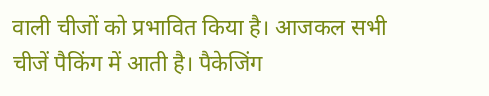वाली चीजों को प्रभावित किया है। आजकल सभी चीजें पैकिंग में आती है। पैकेजिंग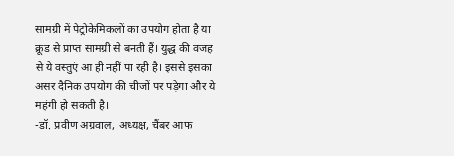सामग्री में पेट्रोकेमिकलों का उपयोग होता है या क्रूड से प्राप्त सामग्री से बनती हैं। युद्ध की वजह से ये वस्तुएं आ ही नहीं पा रही है। इससे इसका असर दैनिक उपयोग की चीजों पर पड़ेगा और ये महंगी हो सकती है।
-डॉ. प्रवीण अग्रवाल, अध्यक्ष, चैंबर आफ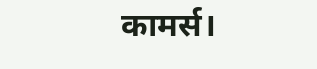कामर्स।